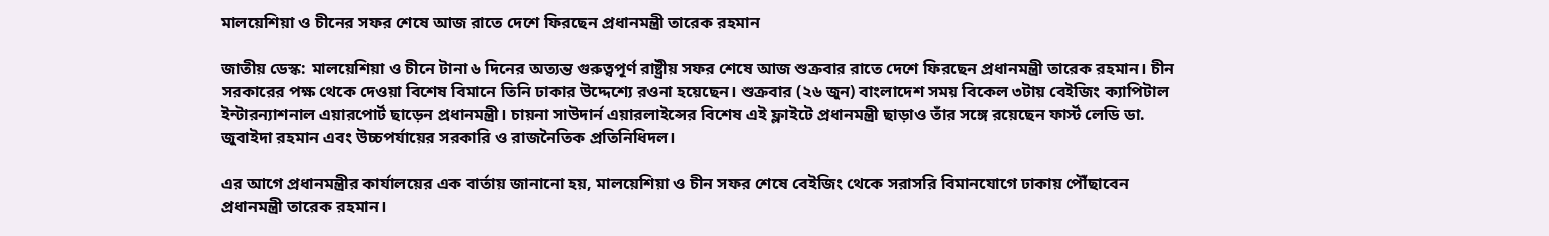মালয়েশিয়া ও চীনের সফর শেষে আজ রাতে দেশে ফিরছেন প্রধানমন্ত্রী তারেক রহমান

জাতীয় ডেস্ক: মালয়েশিয়া ও চীনে টানা ৬ দিনের অত্যন্ত গুরুত্বপূর্ণ রাষ্ট্রীয় সফর শেষে আজ শুক্রবার রাতে দেশে ফিরছেন প্রধানমন্ত্রী তারেক রহমান। চীন সরকারের পক্ষ থেকে দেওয়া বিশেষ বিমানে তিনি ঢাকার উদ্দেশ্যে রওনা হয়েছেন। শুক্রবার (২৬ জুন) বাংলাদেশ সময় বিকেল ৩টায় বেইজিং ক্যাপিটাল ইন্টারন্যাশনাল এয়ারপোর্ট ছাড়েন প্রধানমন্ত্রী। চায়না সাউদার্ন এয়ারলাইন্সের বিশেষ এই ফ্লাইটে প্রধানমন্ত্রী ছাড়াও তাঁর সঙ্গে রয়েছেন ফার্স্ট লেডি ডা. জুবাইদা রহমান এবং উচ্চপর্যায়ের সরকারি ও রাজনৈতিক প্রতিনিধিদল।

এর আগে প্রধানমন্ত্রীর কার্যালয়ের এক বার্তায় জানানো হয়, মালয়েশিয়া ও চীন সফর শেষে বেইজিং থেকে সরাসরি বিমানযোগে ঢাকায় পৌঁছাবেন প্রধানমন্ত্রী তারেক রহমান।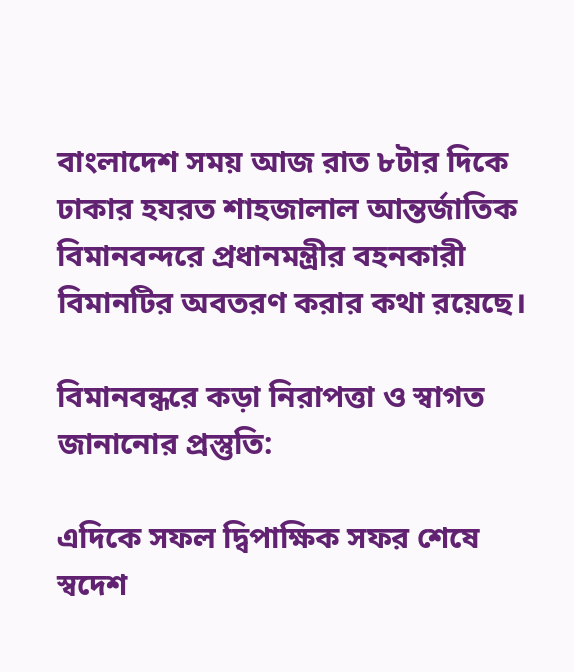বাংলাদেশ সময় আজ রাত ৮টার দিকে ঢাকার হযরত শাহজালাল আন্তর্জাতিক বিমানবন্দরে প্রধানমন্ত্রীর বহনকারী বিমানটির অবতরণ করার কথা রয়েছে।

বিমানবন্ধরে কড়া নিরাপত্তা ও স্বাগত জানানোর প্রস্তুতি:

এদিকে সফল দ্বিপাক্ষিক সফর শেষে স্বদেশ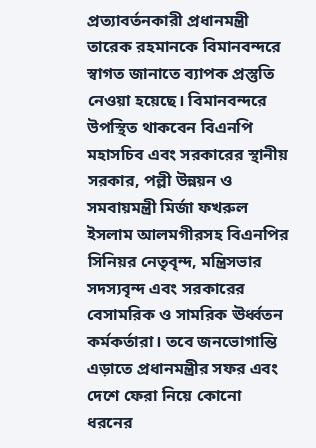প্রত্যাবর্তনকারী প্রধানমন্ত্রী তারেক রহমানকে বিমানবন্দরে স্বাগত জানাতে ব্যাপক প্রস্তুতি নেওয়া হয়েছে। বিমানবন্দরে উপস্থিত থাকবেন বিএনপি মহাসচিব এবং সরকারের স্থানীয় সরকার, পল্লী উন্নয়ন ও সমবায়মন্ত্রী মির্জা ফখরুল ইসলাম আলমগীরসহ বিএনপির সিনিয়র নেতৃবৃন্দ, মন্ত্রিসভার সদস্যবৃন্দ এবং সরকারের বেসামরিক ও সামরিক ঊর্ধ্বতন কর্মকর্তারা। তবে জনভোগান্তি এড়াতে প্রধানমন্ত্রীর সফর এবং দেশে ফেরা নিয়ে কোনো ধরনের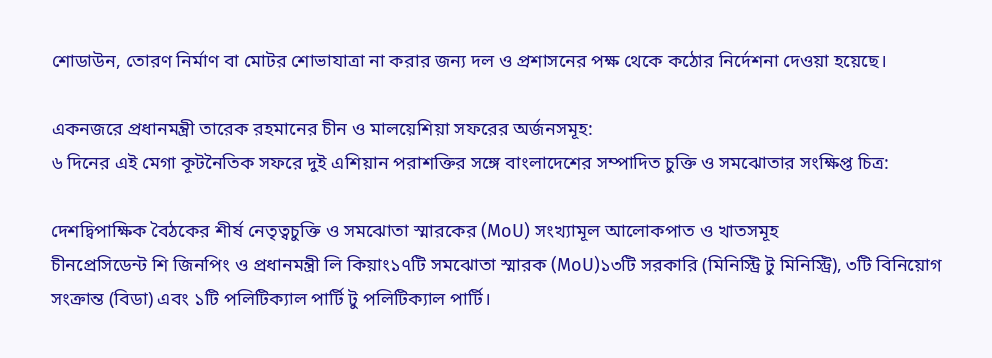শোডাউন, তোরণ নির্মাণ বা মোটর শোভাযাত্রা না করার জন্য দল ও প্রশাসনের পক্ষ থেকে কঠোর নির্দেশনা দেওয়া হয়েছে।

একনজরে প্রধানমন্ত্রী তারেক রহমানের চীন ও মালয়েশিয়া সফরের অর্জনসমূহ:
৬ দিনের এই মেগা কূটনৈতিক সফরে দুই এশিয়ান পরাশক্তির সঙ্গে বাংলাদেশের সম্পাদিত চুক্তি ও সমঝোতার সংক্ষিপ্ত চিত্র:

দেশদ্বিপাক্ষিক বৈঠকের শীর্ষ নেতৃত্বচুক্তি ও সমঝোতা স্মারকের (MoU) সংখ্যামূল আলোকপাত ও খাতসমূহ
চীনপ্রেসিডেন্ট শি জিনপিং ও প্রধানমন্ত্রী লি কিয়াং১৭টি সমঝোতা স্মারক (MoU)১৩টি সরকারি (মিনিস্ট্রি টু মিনিস্ট্রি), ৩টি বিনিয়োগ সংক্রান্ত (বিডা) এবং ১টি পলিটিক্যাল পার্টি টু পলিটিক্যাল পার্টি।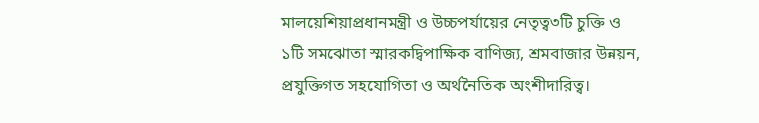মালয়েশিয়াপ্রধানমন্ত্রী ও উচ্চপর্যায়ের নেতৃত্ব৩টি চুক্তি ও ১টি সমঝোতা স্মারকদ্বিপাক্ষিক বাণিজ্য, শ্রমবাজার উন্নয়ন, প্রযুক্তিগত সহযোগিতা ও অর্থনৈতিক অংশীদারিত্ব।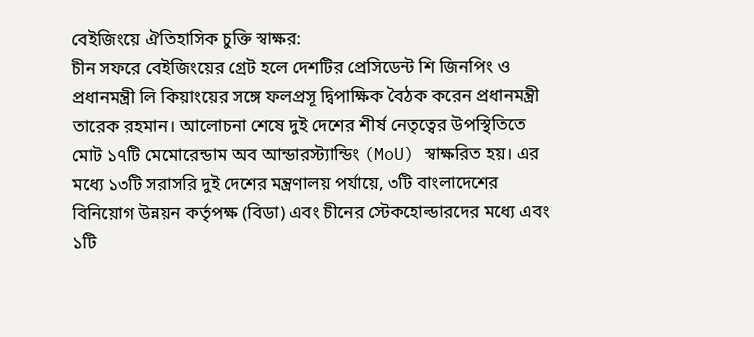বেইজিংয়ে ঐতিহাসিক চুক্তি স্বাক্ষর:
চীন সফরে বেইজিংয়ের গ্রেট হলে দেশটির প্রেসিডেন্ট শি জিনপিং ও প্রধানমন্ত্রী লি কিয়াংয়ের সঙ্গে ফলপ্রসূ দ্বিপাক্ষিক বৈঠক করেন প্রধানমন্ত্রী তারেক রহমান। আলোচনা শেষে দুই দেশের শীর্ষ নেতৃত্বের উপস্থিতিতে মোট ১৭টি মেমোরেন্ডাম অব আন্ডারস্ট্যান্ডিং (MoU) স্বাক্ষরিত হয়। এর মধ্যে ১৩টি সরাসরি দুই দেশের মন্ত্রণালয় পর্যায়ে, ৩টি বাংলাদেশের বিনিয়োগ উন্নয়ন কর্তৃপক্ষ (বিডা) এবং চীনের স্টেকহোল্ডারদের মধ্যে এবং ১টি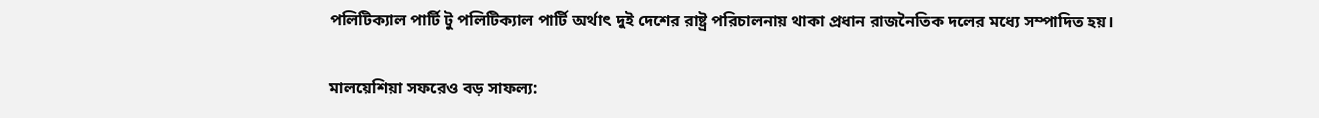পলিটিক্যাল পার্টি টু পলিটিক্যাল পার্টি অর্থাৎ দুই দেশের রাষ্ট্র পরিচালনায় থাকা প্রধান রাজনৈতিক দলের মধ্যে সম্পাদিত হয়।

মালয়েশিয়া সফরেও বড় সাফল্য: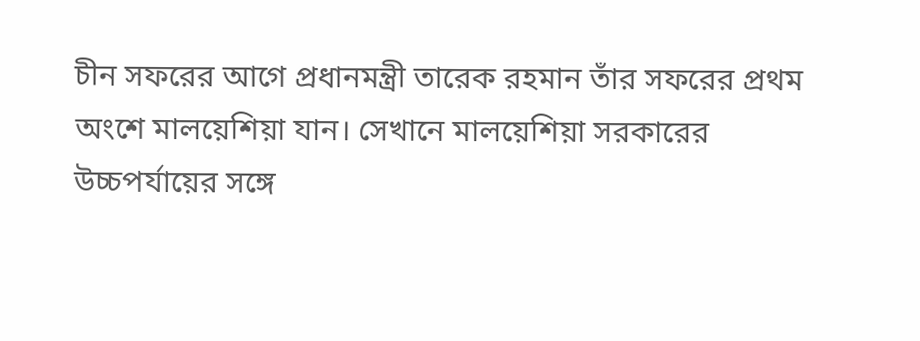চীন সফরের আগে প্রধানমন্ত্রী তারেক রহমান তাঁর সফরের প্রথম অংশে মালয়েশিয়া যান। সেখানে মালয়েশিয়া সরকারের উচ্চপর্যায়ের সঙ্গে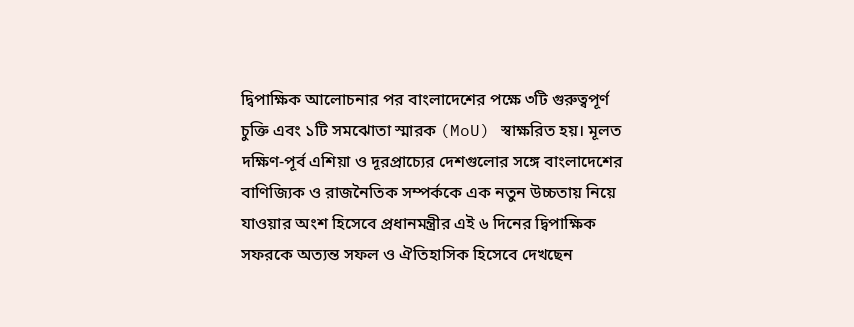দ্বিপাক্ষিক আলোচনার পর বাংলাদেশের পক্ষে ৩টি গুরুত্বপূর্ণ চুক্তি এবং ১টি সমঝোতা স্মারক (MoU) স্বাক্ষরিত হয়। মূলত দক্ষিণ-পূর্ব এশিয়া ও দূরপ্রাচ্যের দেশগুলোর সঙ্গে বাংলাদেশের বাণিজ্যিক ও রাজনৈতিক সম্পর্ককে এক নতুন উচ্চতায় নিয়ে যাওয়ার অংশ হিসেবে প্রধানমন্ত্রীর এই ৬ দিনের দ্বিপাক্ষিক সফরকে অত্যন্ত সফল ও ঐতিহাসিক হিসেবে দেখছেন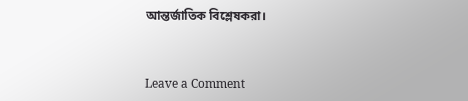আন্তর্জাতিক বিশ্লেষকরা।



Leave a Comment